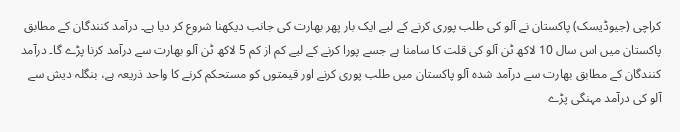کراچی (جیوڈیسک) پاکستان نے آلو کی طلب پوری کرنے کے لیے ایک بار پھر بھارت کی جانب دیکھنا شروع کر دیا ہے۔ درآمد کنندگان کے مطابق پاکستان میں اس سال 10 لاکھ ٹن آلو کی قلت کا سامنا ہے جسے پورا کرنے کے لیے کم از کم 5 لاکھ ٹن آلو بھارت سے درآمد کرنا پڑے گا۔ درآمد کنندگان کے مطابق بھارت سے درآمد شدہ آلو پاکستان میں طلب پوری کرنے اور قیمتوں کو مستحکم کرنے کا واحد ذریعہ ہے، بنگلہ دیش سے آلو کی درآمد مہنگی پڑے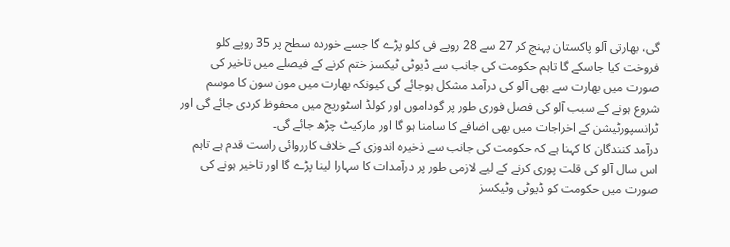گی، بھارتی آلو پاکستان پہنچ کر 27 سے 28 روپے فی کلو پڑے گا جسے خوردہ سطح پر 35 روپے کلو فروخت کیا جاسکے گا تاہم حکومت کی جانب سے ڈیوٹی ٹیکسز ختم کرنے کے فیصلے میں تاخیر کی صورت میں بھارت سے بھی آلو کی درآمد مشکل ہوجائے گی کیونکہ بھارت میں مون سون کا موسم شروع ہونے کے سبب آلو کی فصل فوری طور پر گوداموں اور کولڈ اسٹوریج میں محفوظ کردی جائے گی اور ٹرانسپورٹیشن کے اخراجات میں بھی اضافے کا سامنا ہو گا اور مارکیٹ چڑھ جائے گی۔
درآمد کنندگان کا کہنا ہے کہ حکومت کی جانب سے ذخیرہ اندوزی کے خلاف کارروائی راست قدم ہے تاہم اس سال آلو کی قلت پوری کرنے کے لیے لازمی طور پر درآمدات کا سہارا لینا پڑے گا اور تاخیر ہونے کی صورت میں حکومت کو ڈیوٹی وٹیکسز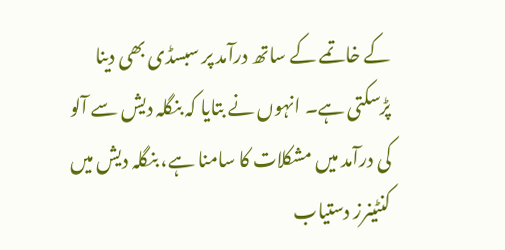کے خاتمے کے ساتھ درآمد پر سبسڈی بھی دینا پڑسکتی ہے۔ انہوں نے بتایا کہ بنگلہ دیش سے آلو کی درآمد میں مشکلات کا سامنا ہے، بنگلہ دیش میں کنٹینرز دستیاب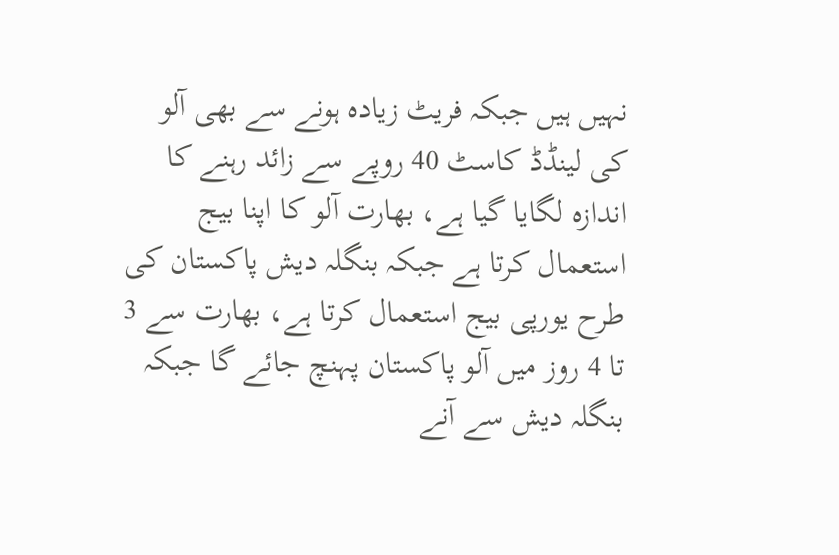نہیں ہیں جبکہ فریٹ زیادہ ہونے سے بھی آلو کی لینڈڈ کاسٹ 40 روپے سے زائد رہنے کا اندازہ لگایا گیا ہے، بھارت آلو کا اپنا بیج استعمال کرتا ہے جبکہ بنگلہ دیش پاکستان کی طرح یورپی بیج استعمال کرتا ہے، بھارت سے 3 تا 4 روز میں آلو پاکستان پہنچ جائے گا جبکہ بنگلہ دیش سے آنے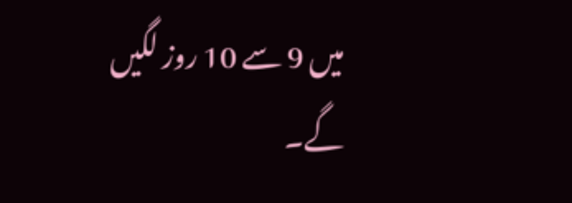میں 9 سے 10 روز لگیں گے۔